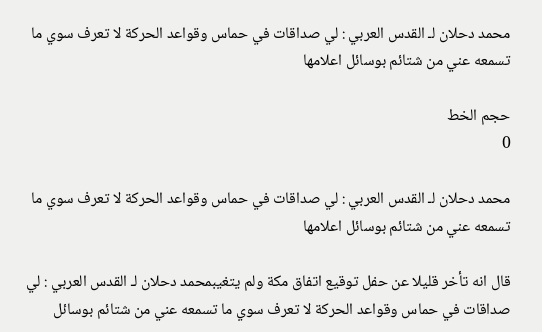محمد دحلان لـ القدس العربي : لي صداقات في حماس وقواعد الحركة لا تعرف سوي ما تسمعه عني من شتائم بوسائل اعلامها

حجم الخط
0

محمد دحلان لـ القدس العربي : لي صداقات في حماس وقواعد الحركة لا تعرف سوي ما تسمعه عني من شتائم بوسائل اعلامها

قال انه تأخر قليلا عن حفل توقيع اتفاق مكة ولم يتغيبمحمد دحلان لـ القدس العربي : لي صداقات في حماس وقواعد الحركة لا تعرف سوي ما تسمعه عني من شتائم بوسائل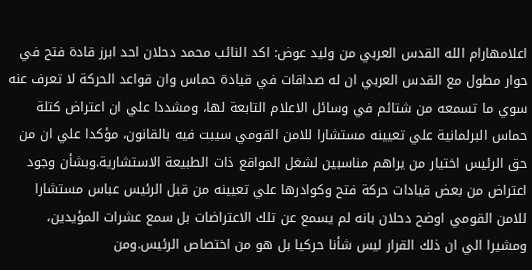اعلامهارام الله القدس العربي من وليد عوض: اكد النائب محمد دحلان احد ابرز قادة فتح في حوار مطول مع القدس العربي ان له صداقات في قيادة حماس وان قواعد الحركة لا تعرف عنه سوي ما تسمعه من شتائم في وسائل الاعلام التابعة لها، ومشددا علي ان اعتراض كتلة حماس البرلمانية علي تعيينه مستشارا للامن القومي سيبت فيه بالقانون، مؤكدا علي ان من حق الرئيس اختيار من يراهم مناسبين لشغل المواقع ذات الطبيعة الاستشارية.وبشأن وجود اعتراض من بعض قيادات حركة فتح وكوادرها علي تعيينه من قبل الرئيس عباس مستشارا للامن القومي اوضح دحلان بانه لم يسمع عن تلك الاعتراضات بل سمع عشرات المؤيدين، ومشيرا الي ان ذلك القرار ليس شأنا حركيا بل هو من اختصاص الرئيس.ومن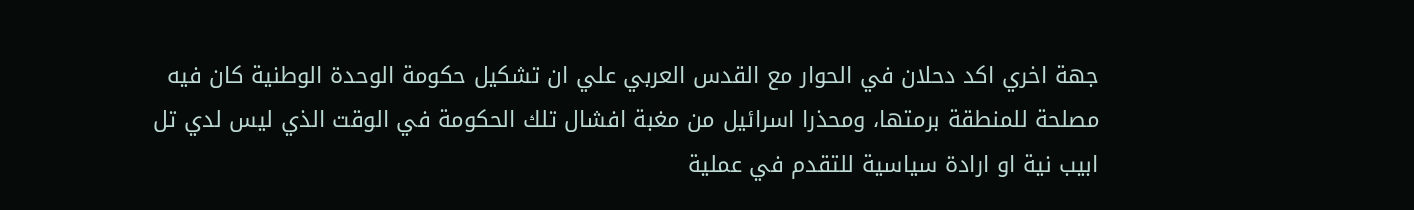جهة اخري اكد دحلان في الحوار مع القدس العربي علي ان تشكيل حكومة الوحدة الوطنية كان فيه مصلحة للمنطقة برمتها، ومحذرا اسرائيل من مغبة افشال تلك الحكومة في الوقت الذي ليس لدي تل ابيب نية او ارادة سياسية للتقدم في عملية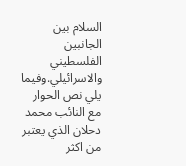السلام بين الجانبين الفلسطيني والاسرائيلي.وفيما يلي نص الحوار مع النائب محمد دحلان الذي يعتبر من اكثر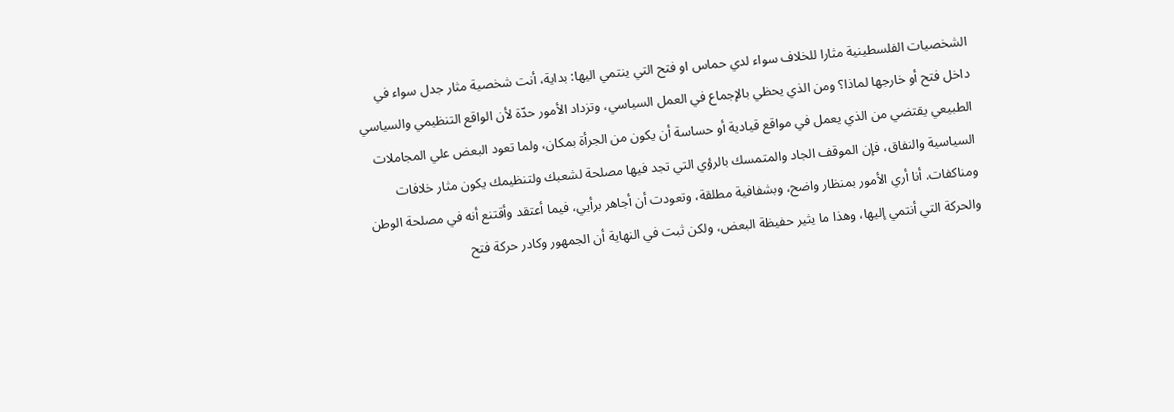الشخصيات الفلسطينية مثارا للخلاف سواء لدي حماس او فتح التي ينتمي اليها: بداية، أنت شخصية مثار جدل سواء في داخل فتح أو خارجها لماذا؟ ومن الذي يحظي بالإجماع في العمل السياسي، وتزداد الأمور حدّة لأن الواقع التنظيمي والسياسي الطبيعي يقتضي من الذي يعمل في مواقع قيادية أو حساسة أن يكون من الجرأة بمكان، ولما تعود البعض علي المجاملات السياسية والنفاق، فإن الموقف الجاد والمتمسك بالرؤي التي تجد فيها مصلحة لشعبك ولتنظيمك يكون مثار خلافات ومناكفات. أنا أري الأمور بمنظار واضح، وبشفافية مطلقة، وتعودت أن أجاهر برأيي، فيما أعتقد وأقتنع أنه في مصلحة الوطن والحركة التي أنتمي إليها، وهذا ما يثير حفيظة البعض، ولكن ثبت في النهاية أن الجمهور وكادر حركة فتح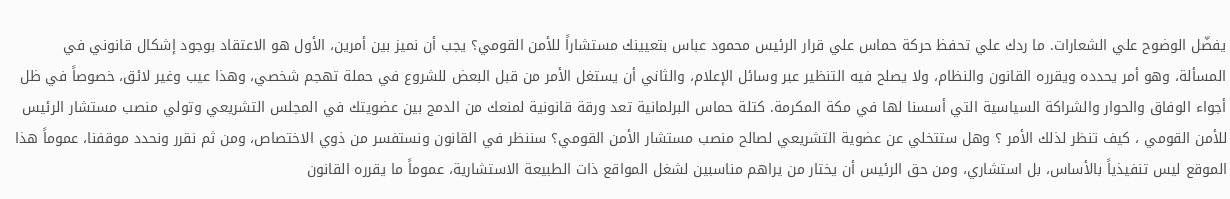يفضّل الوضوح علي الشعارات. ما ردك علي تحفظ حركة حماس علي قرار الرئيس محمود عباس بتعيينك مستشاراً للأمن القومي؟ يجب أن نميز بين أمرين، الأول هو الاعتقاد بوجود إشكال قانوني في المسألة، وهو أمر يحدده ويقرره القانون والنظام، ولا يصلح فيه التنظير عبر وسائل الإعلام، والثاني أن يستغل الأمر من قبل البعض للشروع في حملة تهجم شخصي، وهذا عيب وغير لائق، خصوصاً في ظل أجواء الوفاق والحوار والشراكة السياسية التي أسسنا لها في مكة المكرمة. كتلة حماس البرلمانية تعد ورقة قانونية لمنعك من الدمج بين عضويتك في المجلس التشريعي وتولي منصب مستشار الرئيس للأمن القومي ، كيف تنظر لذلك الأمر ؟ وهل ستتخلي عن عضوية التشريعي لصالح منصب مستشار الأمن القومي؟ سننظر في القانون ونستفسر من ذوي الاختصاص، ومن ثم نقرر ونحدد موقفنا، عموماً هذا الموقع ليس تنفيذياً بالأساس، بل استشاري، ومن حق الرئيس أن يختار من يراهم مناسبين لشغل المواقع ذات الطبيعة الاستشارية، عموماً ما يقرره القانون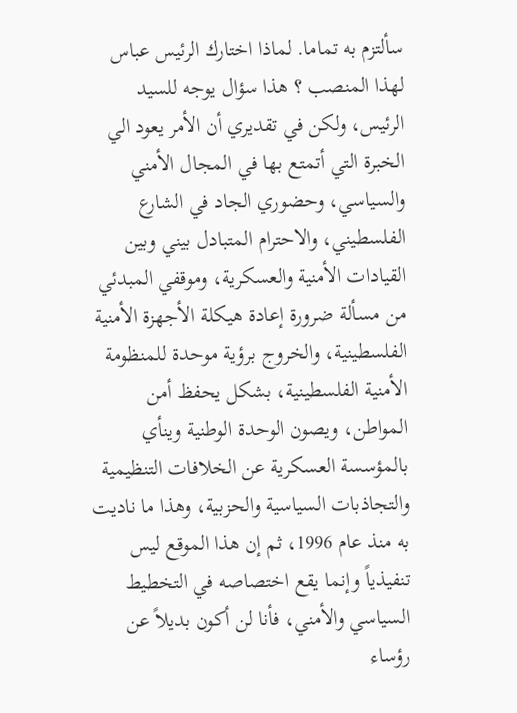سألتزم به تماما. لماذا اختارك الرئيس عباس لهذا المنصب ؟ هذا سؤال يوجه للسيد الرئيس، ولكن في تقديري أن الأمر يعود الي الخبرة التي أتمتع بها في المجال الأمني والسياسي، وحضوري الجاد في الشارع الفلسطيني، والاحترام المتبادل بيني وبين القيادات الأمنية والعسكرية، وموقفي المبدئي من مسألة ضرورة إعادة هيكلة الأجهزة الأمنية الفلسطينية، والخروج برؤية موحدة للمنظومة الأمنية الفلسطينية، بشكل يحفظ أمن المواطن، ويصون الوحدة الوطنية وينأي بالمؤسسة العسكرية عن الخلافات التنظيمية والتجاذبات السياسية والحزبية، وهذا ما ناديت به منذ عام 1996، ثم إن هذا الموقع ليس تنفيذياً وإنما يقع اختصاصه في التخطيط السياسي والأمني، فأنا لن أكون بديلاً عن رؤساء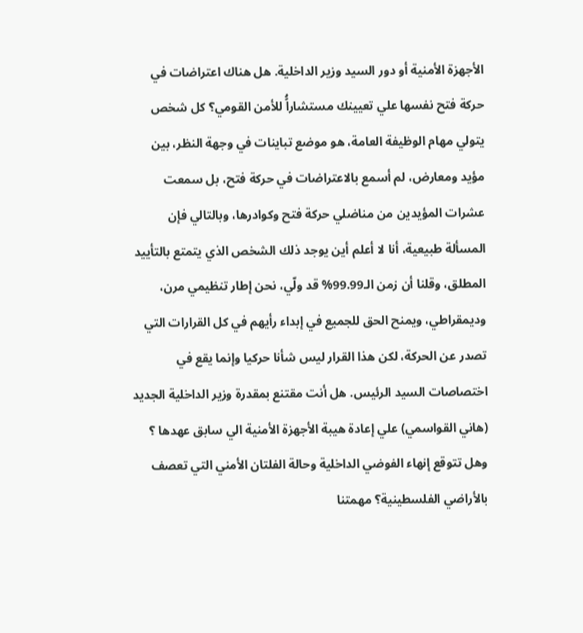الأجهزة الأمنية أو دور السيد وزير الداخلية. هل هناك اعتراضات في حركة فتح نفسها علي تعيينك مستشاراًُ للأمن القومي؟ كل شخص يتولي مهام الوظيفة العامة، هو موضع تباينات في وجهة النظر، بين مؤيد ومعارض، لم أسمع بالاعتراضات في حركة فتح، بل سمعت عشرات المؤيدين من مناضلي حركة فتح وكوادرها، وبالتالي فإن المسألة طبيعية، أنا لا أعلم أين يوجد ذلك الشخص الذي يتمتع بالتأييد المطلق، وقلنا أن زمن الـ99.99% قد ولّي، نحن إطار تنظيمي مرن، وديمقراطي، ويمنح الحق للجميع في إبداء رأيهم في كل القرارات التي تصدر عن الحركة، لكن هذا القرار ليس شأنا حركيا وإنما يقع في اختصاصات السيد الرئيس. هل أنت مقتنع بمقدرة وزير الداخلية الجديد (هاني القواسمي) علي إعادة هيبة الأجهزة الأمنية الي سابق عهدها ؟ وهل تتوقع إنهاء الفوضي الداخلية وحالة الفلتان الأمني التي تعصف بالأراضي الفلسطينية؟ مهمتنا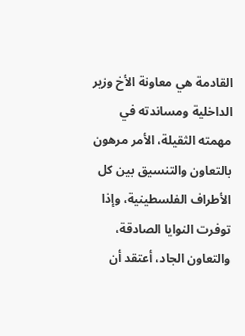القادمة هي معاونة الأخ وزير الداخلية ومساندته في مهمته الثقيلة، الأمر مرهون بالتعاون والتنسيق بين كل الأطراف الفلسطينية، وإذا توفرت النوايا الصادقة، والتعاون الجاد، أعتقد أن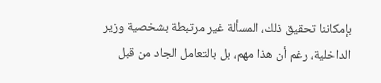بإمكاننا تحقيق ذلك، المسألة غير مرتبطة بشخصية وزير الداخلية، رغم أن هذا مهم، بل بالتعامل الجاد من قبل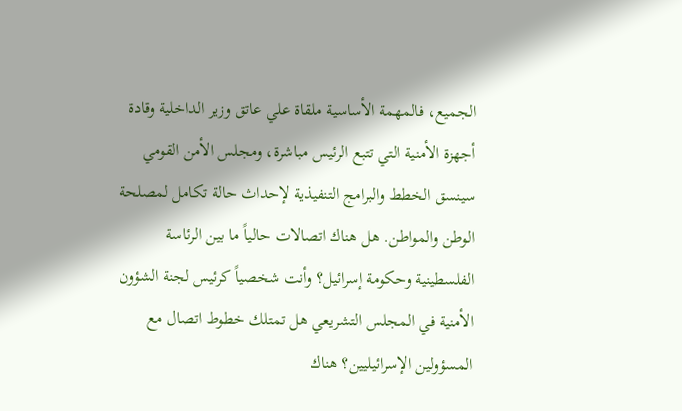الجميع، فالمهمة الأساسية ملقاة علي عاتق وزير الداخلية وقادة أجهزة الأمنية التي تتبع الرئيس مباشرة، ومجلس الأمن القومي سينسق الخطط والبرامج التنفيذية لإحداث حالة تكامل لمصلحة الوطن والمواطن. هل هناك اتصالات حالياً ما بين الرئاسة الفلسطينية وحكومة إسرائيل؟ وأنت شخصياً كرئيس لجنة الشؤون الأمنية في المجلس التشريعي هل تمتلك خطوط اتصال مع المسؤولين الإسرائيليين؟ هناك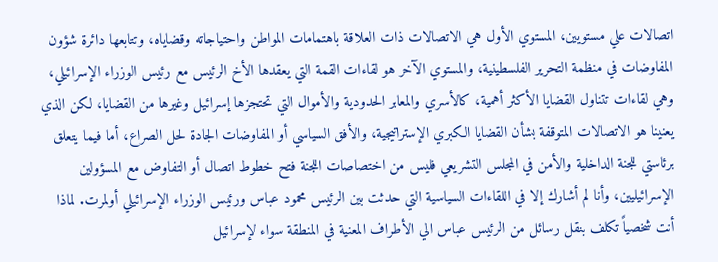اتصالات علي مستويين، المستوي الأول هي الاتصالات ذات العلاقة باهتمامات المواطن واحتياجاته وقضاياه، وتتابعها دائرة شؤون المفاوضات في منظمة التحرير الفلسطينية، والمستوي الآخر هو لقاءات القمة التي يعقدها الأخ الرئيس مع رئيس الوزراء الإسرائيلي، وهي لقاءات تتناول القضايا الأكثر أهمية، كالأسري والمعابر الحدودية والأموال التي تحتجزها إسرائيل وغيرها من القضايا، لكن الذي يعنينا هو الاتصالات المتوقفة بشأن القضايا الكبري الإستراتيجية، والأفق السياسي أو المفاوضات الجادة لحل الصراع، أما فيما يتعلق برئاستي للجنة الداخلية والأمن في المجلس التشريعي فليس من اختصاصات اللجنة فتح خطوط اتصال أو التفاوض مع المسؤولين الإسرائيليين، وأنا لم أشارك إلا في اللقاءات السياسية التي حدثت بين الرئيس محمود عباس ورئيس الوزراء الإسرائيلي أولمرت. لماذا أنت شخصياً تكلف بنقل رسائل من الرئيس عباس الي الأطراف المعنية في المنطقة سواء لإسرائيل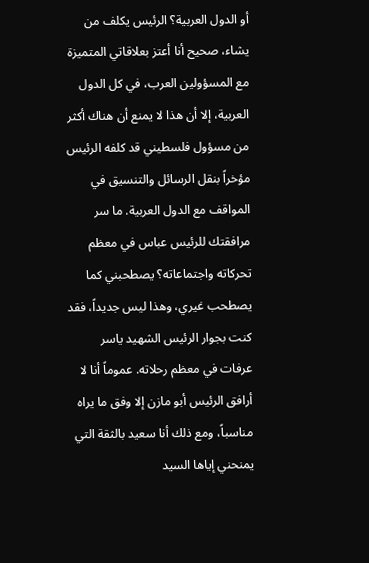أو الدول العربية؟ الرئيس يكلف من يشاء، صحيح أنا أعتز بعلاقاتي المتميزة مع المسؤولين العرب، في كل الدول العربية، إلا أن هذا لا يمنع أن هناك أكثر من مسؤول فلسطيني قد كلفه الرئيس مؤخراً بنقل الرسائل والتنسيق في المواقف مع الدول العربية. ما سر مرافقتك للرئيس عباس في معظم تحركاته واجتماعاته؟ يصطحبني كما يصطحب غيري، وهذا ليس جديداً، فقد كنت بجوار الرئيس الشهيد ياسر عرفات في معظم رحلاته. عموماً أنا لا أرافق الرئيس أبو مازن إلا وفق ما يراه مناسباً، ومع ذلك أنا سعيد بالثقة التي يمنحني إياها السيد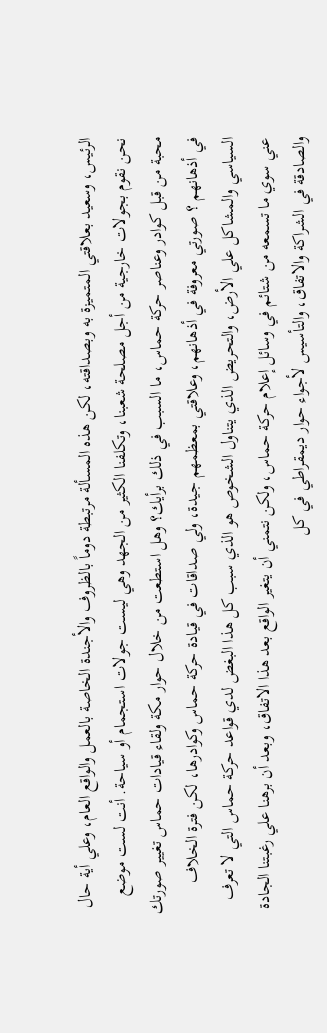الرئيس، وسعيد بعلاقتي المتميزة به وبصداقته، لكن هذه المسألة مرتبطة دوماً بالظروف والأجندة الخاصة بالعمل والواقع العام، وعلي أية حال نحن نقوم بجولات خارجية من أجل مصلحة شعبنا، وتكلفنا الكثير من الجهد وهي ليست جولات استجمام أو سياحة. أنت لست موضع محبة من قبل كوادر وعناصر حركة حماس، ما السبب في ذلك برأيك؟ وهل استطعت من خلال حوار مكة ولقاء قيادات حماس تغيير صورتك في أذهانهم ؟ صورتي معروفة في أذهانهم، وعلاقتي بمعظمهم جيدة، ولي صداقات في قيادة حركة حماس وكوادرها، لكن فترة الخلاف السياسي والمشاكل علي الأرض، والتحريض الذي يتناول الشخوص هو الذي سبب كل هذا البغض لدي قواعد حركة حماس التي لا تعرف عني سوي ما تسمعه من شتائم في وسائل إعلام حركة حماس، ولكن نتمني أن يتغير الواقع بعد هذا الاتفاق، وبعد أن برهنا علي رغبتنا الجادة والصادقة في الشراكة والاتفاق، والتأسيس لأجواء حوار ديمقراطي في كل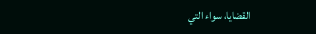القضايا، سواء التي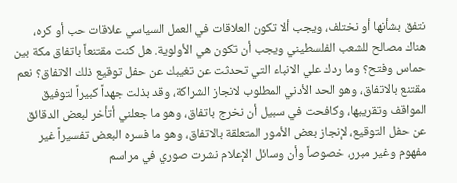نتفق بشأنها أو نختلف، ويجب ألا تكون العلاقات في العمل السياسي علاقات حب أو كره، هناك مصالح للشعب الفلسطيني ويجب أن تكون هي الأولوية. هل كنت مقتنعاً باتفاق مكة بين حماس وفتح؟ وما ردك علي الانباء التي تحدثت عن تغيبك عن حفل توقيع ذلك الاتفاق؟ نعم مقتنع بالاتفاق، وهو الحد الأدني المطلوب لانجاز الشراكة، وقد بذلت جهداً كبيراً لتوفيق المواقف وتقريبها، وكافحت في سبيل أن نخرج باتفاق، وهو ما جعلني أتأخر لبعض الدقائق عن حفل التوقيع، لإنجاز بعض الأمور المتعلقة بالاتفاق، وهو ما فسره البعض تفسيراً غير مفهوم وغير مبرر، خصوصاً وأن وسائل الإعلام نشرت صوري في مراسم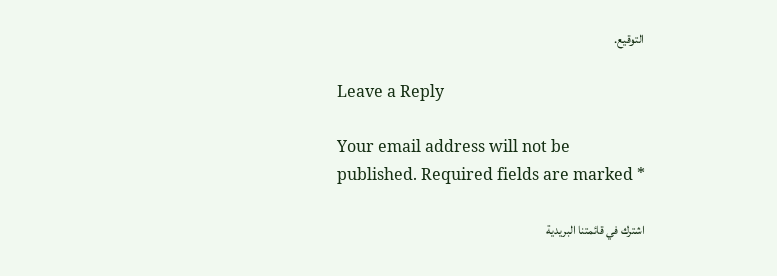التوقيع.

Leave a Reply

Your email address will not be published. Required fields are marked *

اشترك في قائمتنا البريدية